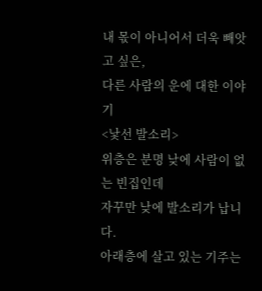내 몫이 아니어서 더욱 빼앗고 싶은,
다른 사람의 운에 대한 이야기
<낯선 발소리>
위층은 분명 낮에 사람이 없는 빈집인데
자꾸만 낮에 발소리가 납니다.
아래층에 살고 있는 기주는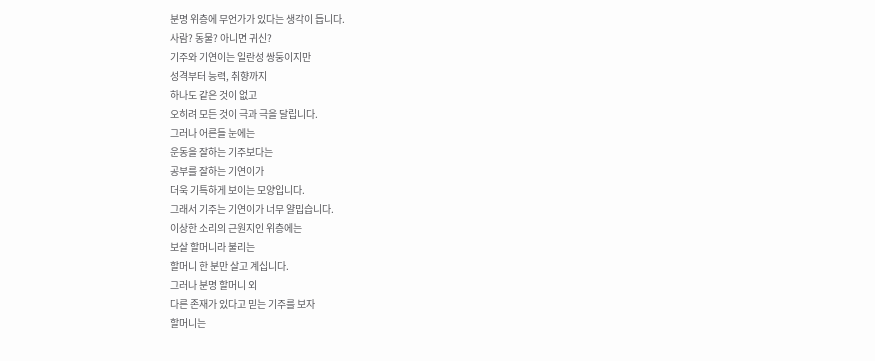분명 위층에 무언가가 있다는 생각이 듭니다.
사람? 동물? 아니면 귀신?
기주와 기연이는 일란성 쌍둥이지만
성격부터 능력, 취향까지
하나도 같은 것이 없고
오히려 모든 것이 극과 극을 달립니다.
그러나 어른들 눈에는
운동을 잘하는 기주보다는
공부를 잘하는 기연이가
더욱 기특하게 보이는 모양입니다.
그래서 기주는 기연이가 너무 얄밉습니다.
이상한 소리의 근원지인 위층에는
보살 할머니라 불리는
할머니 한 분만 살고 계십니다.
그러나 분명 할머니 외
다른 존재가 있다고 믿는 기주를 보자
할머니는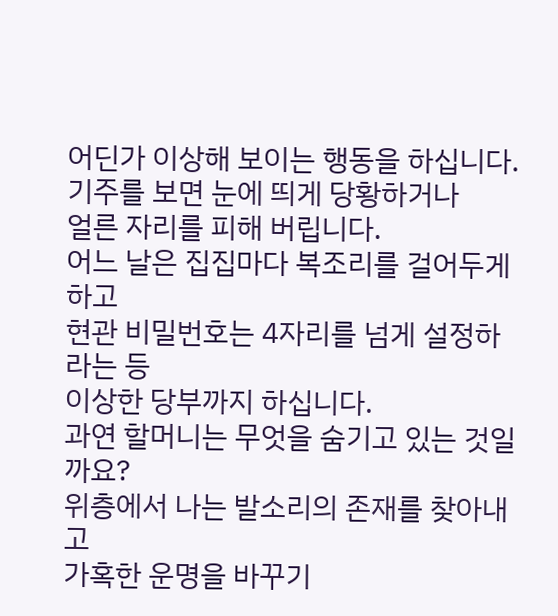어딘가 이상해 보이는 행동을 하십니다.
기주를 보면 눈에 띄게 당황하거나
얼른 자리를 피해 버립니다.
어느 날은 집집마다 복조리를 걸어두게 하고
현관 비밀번호는 4자리를 넘게 설정하라는 등
이상한 당부까지 하십니다.
과연 할머니는 무엇을 숨기고 있는 것일까요?
위층에서 나는 발소리의 존재를 찾아내고
가혹한 운명을 바꾸기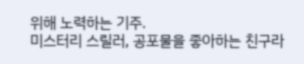위해 노력하는 기주.
미스터리 스릴러, 공포물을 좋아하는 친구라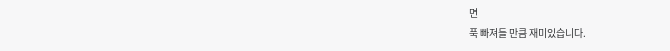면
푹 빠져들 만큼 재미있습니다.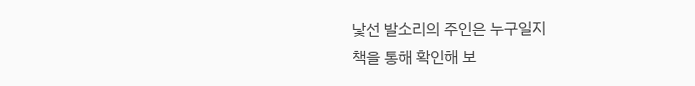낯선 발소리의 주인은 누구일지
책을 통해 확인해 보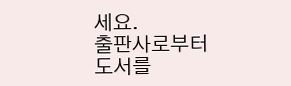세요.
출판사로부터 도서를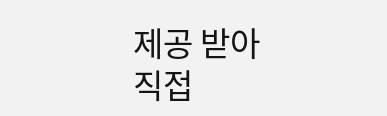제공 받아
직접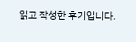읽고 작성한 후기입니다.